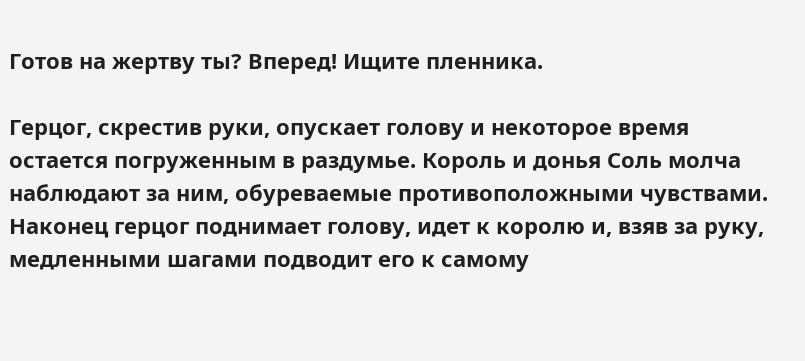Готов на жертву ты? Вперед! Ищите пленника.

Герцог, скрестив руки, опускает голову и некоторое время остается погруженным в раздумье. Король и донья Соль молча наблюдают за ним, обуреваемые противоположными чувствами. Наконец герцог поднимает голову, идет к королю и, взяв за руку, медленными шагами подводит его к самому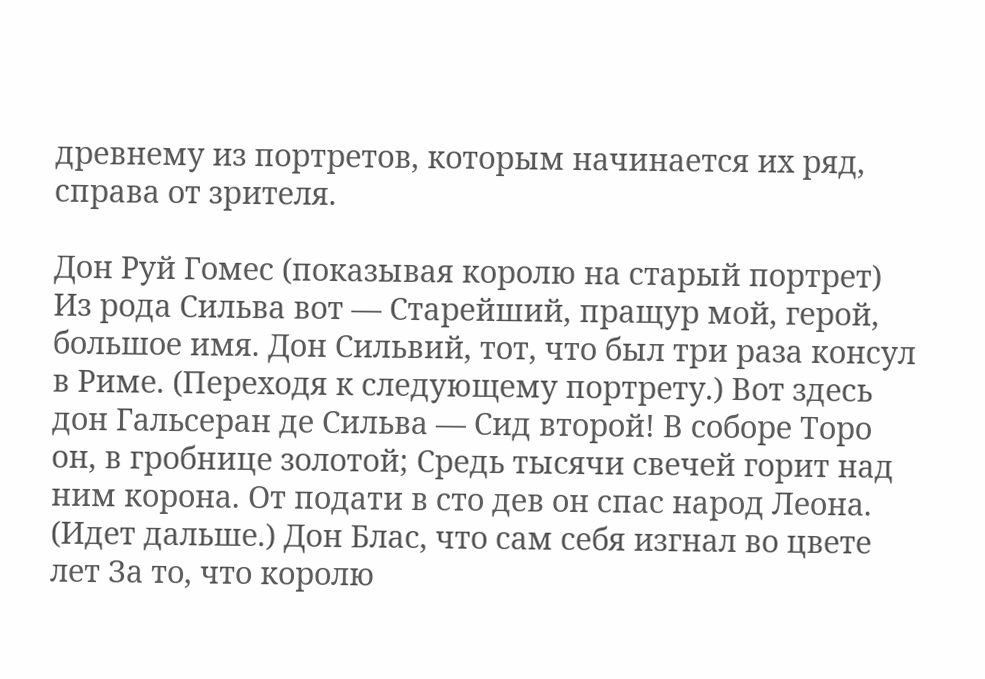древнему из портретов, которым начинается их ряд, справа от зрителя.

Дон Руй Гомес (показывая королю на старый портрет) Из рода Сильва вот — Старейший, пращур мой, герой, большое имя. Дон Сильвий, тот, что был три раза консул в Риме. (Переходя к следующему портрету.) Вот здесь дон Гальсеран де Сильва — Сид второй! В соборе Торо он, в гробнице золотой; Средь тысячи свечей горит над ним корона. От подати в сто дев он спас народ Леона. (Идет дальше.) Дон Блас, что сам себя изгнал во цвете лет За то, что королю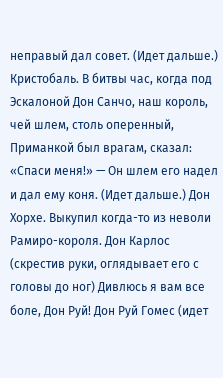неправый дал совет. (Идет дальше.) Кристобаль. В битвы час, когда под Эскалоной Дон Санчо, наш король, чей шлем, столь оперенный, Приманкой был врагам, сказал: «Спаси меня!» — Он шлем его надел и дал ему коня. (Идет дальше.) Дон Хорхе. Выкупил когда-то из неволи Рамиро-короля. Дон Карлос (скрестив руки, оглядывает его с головы до ног) Дивлюсь я вам все боле, Дон Руй! Дон Руй Гомес (идет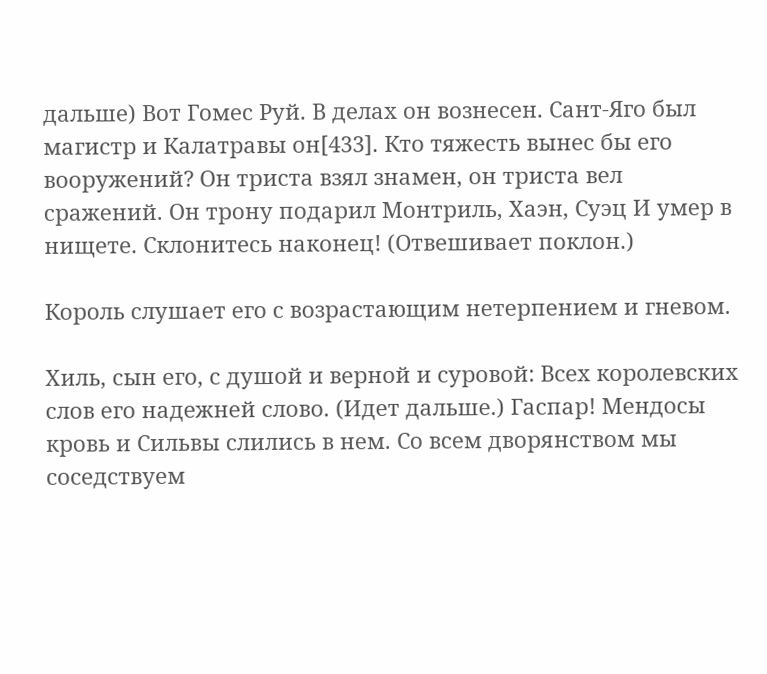дальше) Вот Гомес Руй. В делах он вознесен. Сант-Яго был магистр и Калатравы он[433]. Кто тяжесть вынес бы его вооружений? Он триста взял знамен, он триста вел сражений. Он трону подарил Монтриль, Хаэн, Суэц И умер в нищете. Склонитесь наконец! (Отвешивает поклон.)

Король слушает его с возрастающим нетерпением и гневом.

Хиль, сын его, с душой и верной и суровой: Всех королевских слов его надежней слово. (Идет дальше.) Гаспар! Мендосы кровь и Сильвы слились в нем. Со всем дворянством мы соседствуем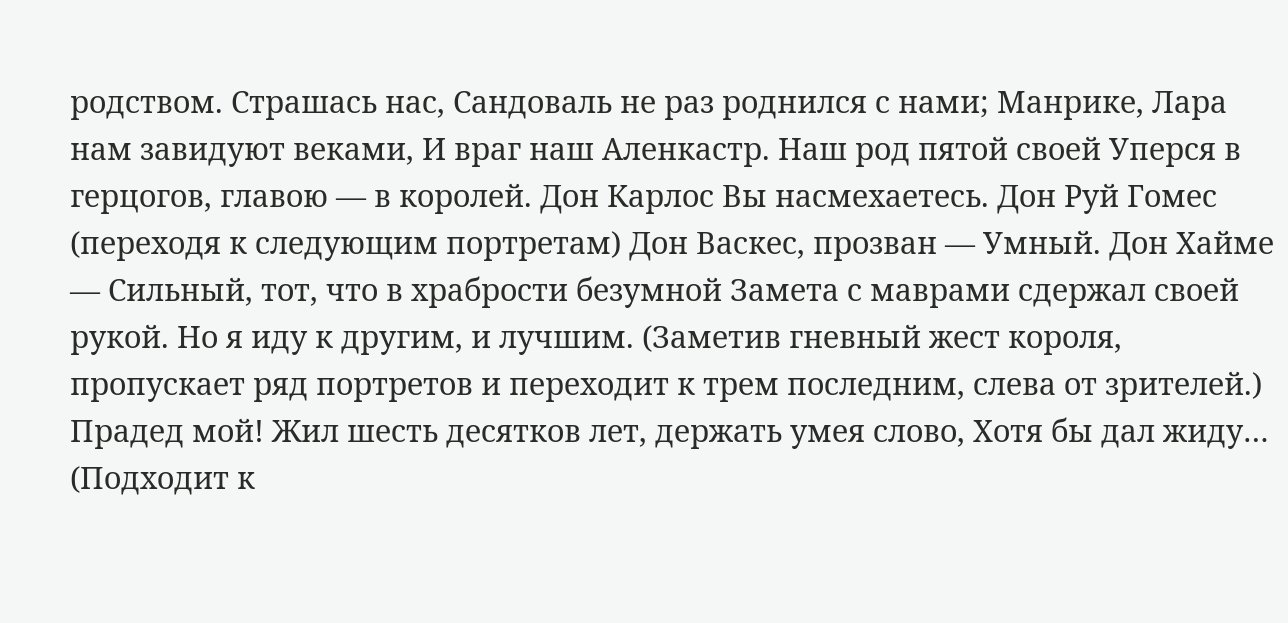родством. Страшась нас, Сандоваль не раз роднился с нами; Манрике, Лара нам завидуют веками, И враг наш Аленкастр. Наш род пятой своей Уперся в герцогов, главою — в королей. Дон Карлос Вы насмехаетесь. Дон Руй Гомес (переходя к следующим портретам) Дон Васкес, прозван — Умный. Дон Хайме — Сильный, тот, что в храбрости безумной Замета с маврами сдержал своей рукой. Но я иду к другим, и лучшим. (Заметив гневный жест короля, пропускает ряд портретов и переходит к трем последним, слева от зрителей.) Прадед мой! Жил шесть десятков лет, держать умея слово, Хотя бы дал жиду… (Подходит к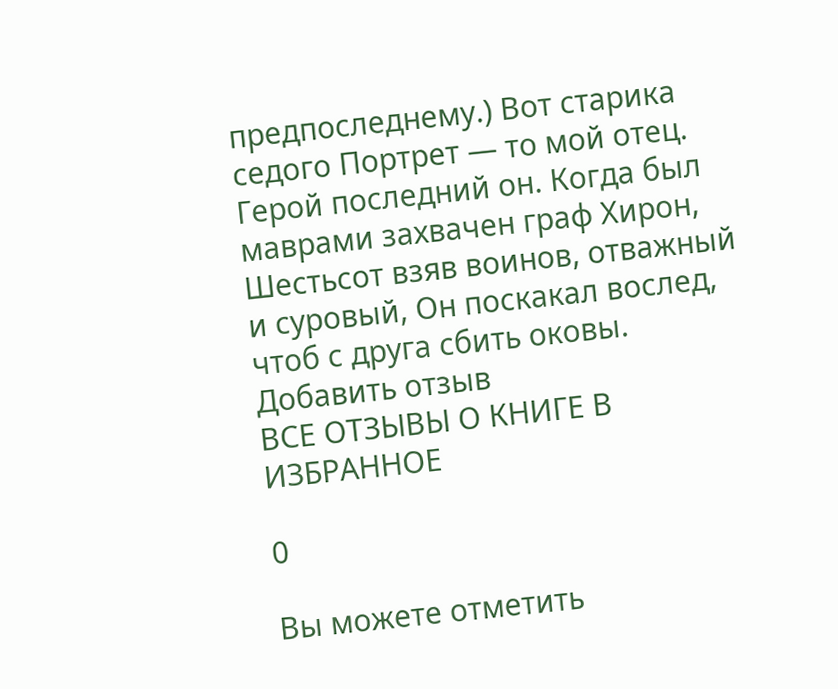предпоследнему.) Вот старика седого Портрет — то мой отец. Герой последний он. Когда был маврами захвачен граф Хирон, Шестьсот взяв воинов, отважный и суровый, Он поскакал вослед, чтоб с друга сбить оковы.
Добавить отзыв
ВСЕ ОТЗЫВЫ О КНИГЕ В ИЗБРАННОЕ

0

Вы можете отметить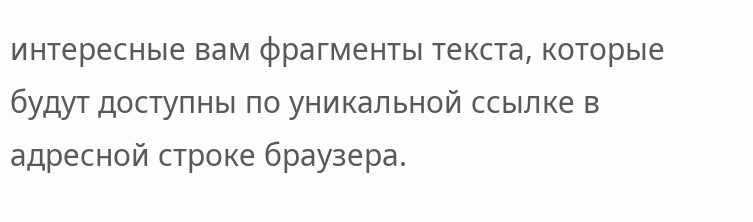интересные вам фрагменты текста, которые будут доступны по уникальной ссылке в адресной строке браузера.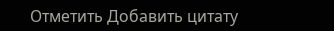Отметить Добавить цитату